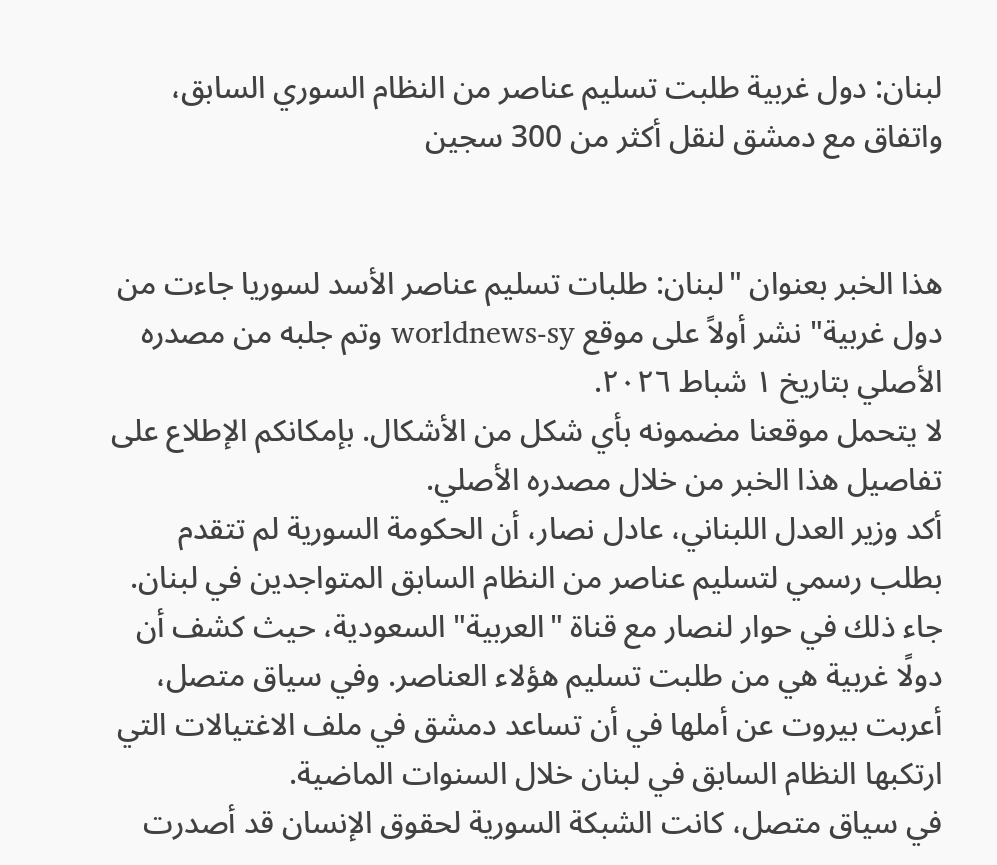لبنان: دول غربية طلبت تسليم عناصر من النظام السوري السابق، واتفاق مع دمشق لنقل أكثر من 300 سجين


هذا الخبر بعنوان "لبنان: طلبات تسليم عناصر الأسد لسوريا جاءت من دول غربية" نشر أولاً على موقع worldnews-sy وتم جلبه من مصدره الأصلي بتاريخ ١ شباط ٢٠٢٦.
لا يتحمل موقعنا مضمونه بأي شكل من الأشكال. بإمكانكم الإطلاع على تفاصيل هذا الخبر من خلال مصدره الأصلي.
أكد وزير العدل اللبناني، عادل نصار، أن الحكومة السورية لم تتقدم بطلب رسمي لتسليم عناصر من النظام السابق المتواجدين في لبنان. جاء ذلك في حوار لنصار مع قناة "العربية" السعودية، حيث كشف أن دولًا غربية هي من طلبت تسليم هؤلاء العناصر. وفي سياق متصل، أعربت بيروت عن أملها في أن تساعد دمشق في ملف الاغتيالات التي ارتكبها النظام السابق في لبنان خلال السنوات الماضية.
في سياق متصل، كانت الشبكة السورية لحقوق الإنسان قد أصدرت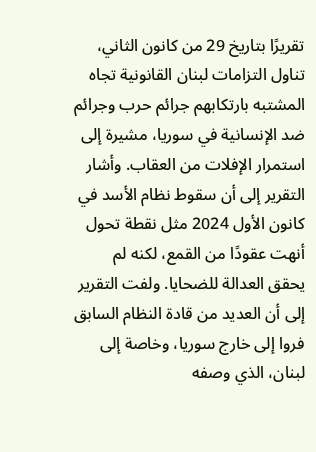تقريرًا بتاريخ 29 من كانون الثاني، تناول التزامات لبنان القانونية تجاه المشتبه بارتكابهم جرائم حرب وجرائم ضد الإنسانية في سوريا، مشيرة إلى استمرار الإفلات من العقاب. وأشار التقرير إلى أن سقوط نظام الأسد في كانون الأول 2024 مثل نقطة تحول أنهت عقودًا من القمع، لكنه لم يحقق العدالة للضحايا. ولفت التقرير إلى أن العديد من قادة النظام السابق فروا إلى خارج سوريا، وخاصة إلى لبنان، الذي وصفه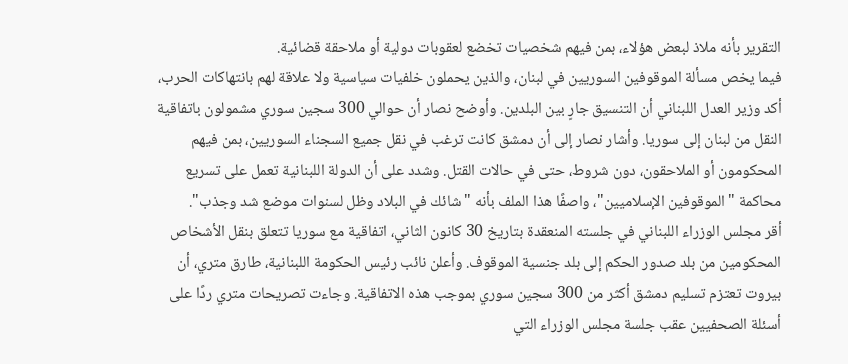التقرير بأنه ملاذ لبعض هؤلاء، بمن فيهم شخصيات تخضع لعقوبات دولية أو ملاحقة قضائية.
فيما يخص مسألة الموقوفين السوريين في لبنان، والذين يحملون خلفيات سياسية ولا علاقة لهم بانتهاكات الحرب، أكد وزير العدل اللبناني أن التنسيق جارٍ بين البلدين. وأوضح نصار أن حوالي 300 سجين سوري مشمولون باتفاقية النقل من لبنان إلى سوريا. وأشار نصار إلى أن دمشق كانت ترغب في نقل جميع السجناء السوريين، بمن فيهم المحكومون أو الملاحقون، دون شروط، حتى في حالات القتل. وشدد على أن الدولة اللبنانية تعمل على تسريع محاكمة "الموقوفين الإسلاميين"، واصفًا هذا الملف بأنه "شائك في البلاد وظل لسنوات موضع شد وجذب".
أقر مجلس الوزراء اللبناني في جلسته المنعقدة بتاريخ 30 كانون الثاني، اتفاقية مع سوريا تتعلق بنقل الأشخاص المحكومين من بلد صدور الحكم إلى بلد جنسية الموقوف. وأعلن نائب رئيس الحكومة اللبنانية، طارق متري، أن بيروت تعتزم تسليم دمشق أكثر من 300 سجين سوري بموجب هذه الاتفاقية. وجاءت تصريحات متري ردًا على أسئلة الصحفيين عقب جلسة مجلس الوزراء التي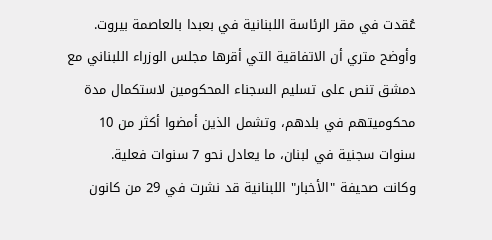عُقدت في مقر الرئاسة اللبنانية في بعبدا بالعاصمة بيروت. وأوضح متري أن الاتفاقية التي أقرها مجلس الوزراء اللبناني مع دمشق تنص على تسليم السجناء المحكومين لاستكمال مدة محكوميتهم في بلدهم، وتشمل الذين أمضوا أكثر من 10 سنوات سجنية في لبنان، ما يعادل نحو 7 سنوات فعلية.
وكانت صحيفة "الأخبار" اللبنانية قد نشرت في 29 من كانون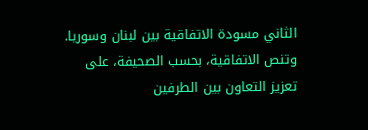الثاني مسودة الاتفاقية بين لبنان وسوريا. وتنص الاتفاقية، بحسب الصحيفة، على تعزيز التعاون بين الطرفين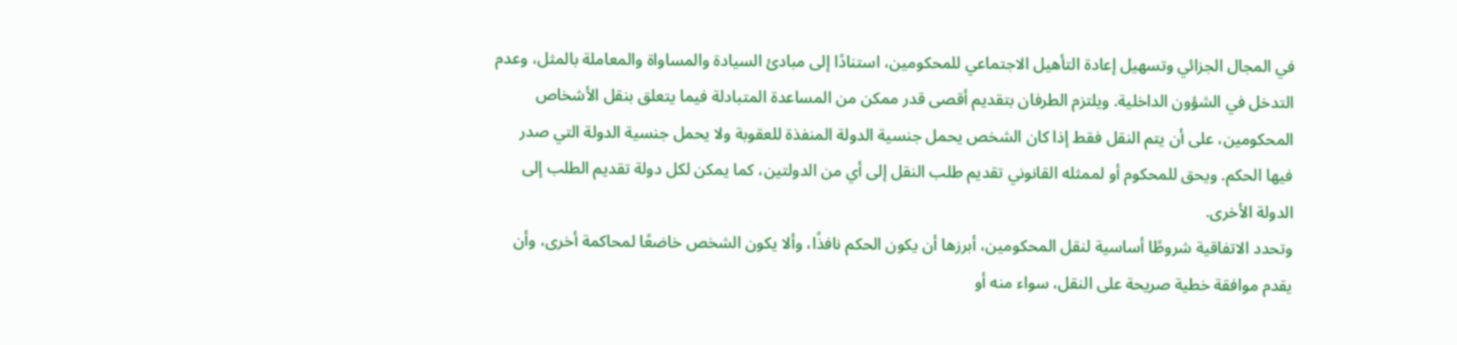في المجال الجزائي وتسهيل إعادة التأهيل الاجتماعي للمحكومين، استنادًا إلى مبادئ السيادة والمساواة والمعاملة بالمثل، وعدم التدخل في الشؤون الداخلية. ويلتزم الطرفان بتقديم أقصى قدر ممكن من المساعدة المتبادلة فيما يتعلق بنقل الأشخاص المحكومين، على أن يتم النقل فقط إذا كان الشخص يحمل جنسية الدولة المنفذة للعقوبة ولا يحمل جنسية الدولة التي صدر فيها الحكم. ويحق للمحكوم أو لممثله القانوني تقديم طلب النقل إلى أي من الدولتين، كما يمكن لكل دولة تقديم الطلب إلى الدولة الأخرى.
وتحدد الاتفاقية شروطًا أساسية لنقل المحكومين، أبرزها أن يكون الحكم نافذًا، وألا يكون الشخص خاضعًا لمحاكمة أخرى، وأن يقدم موافقة خطية صريحة على النقل، سواء منه أو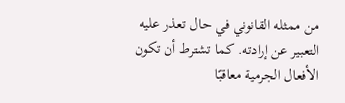من ممثله القانوني في حال تعذر عليه التعبير عن إرادته. كما تشترط أن تكون الأفعال الجرمية معاقبًا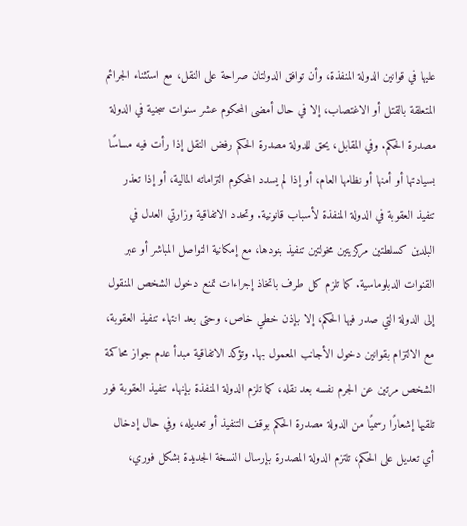عليها في قوانين الدولة المنفذة، وأن توافق الدولتان صراحة على النقل، مع استثناء الجرائم المتعلقة بالقتل أو الاغتصاب، إلا في حال أمضى المحكوم عشر سنوات سجنية في الدولة مصدرة الحكم. وفي المقابل، يحق للدولة مصدرة الحكم رفض النقل إذا رأت فيه مساسًا بسيادتها أو أمنها أو نظامها العام، أو إذا لم يسدد المحكوم التزاماته المالية، أو إذا تعذر تنفيذ العقوبة في الدولة المنفذة لأسباب قانونية. وتحدد الاتفاقية وزارتي العدل في البلدين كسلطتين مركزيتين مخولتين تنفيذ بنودها، مع إمكانية التواصل المباشر أو عبر القنوات الدبلوماسية. كما تلزم كل طرف باتخاذ إجراءات تمنع دخول الشخص المنقول إلى الدولة التي صدر فيها الحكم، إلا بإذن خطي خاص، وحتى بعد انتهاء تنفيذ العقوبة، مع الالتزام بقوانين دخول الأجانب المعمول بها. وتؤكد الاتفاقية مبدأ عدم جواز محاكمة الشخص مرتين عن الجرم نفسه بعد نقله، كما تلزم الدولة المنفذة بإنهاء تنفيذ العقوبة فور تلقيها إشعارًا رسميًا من الدولة مصدرة الحكم بوقف التنفيذ أو تعديله، وفي حال إدخال أي تعديل على الحكم، تلتزم الدولة المصدرة بإرسال النسخة الجديدة بشكل فوري،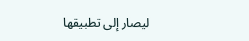ليصار إلى تطبيقها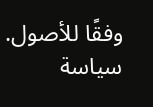وفقًا للأصول.
سياسة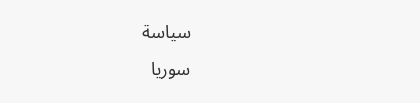سياسة
سوريا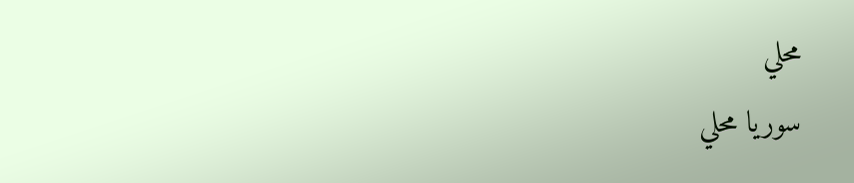محلي
سوريا محلي